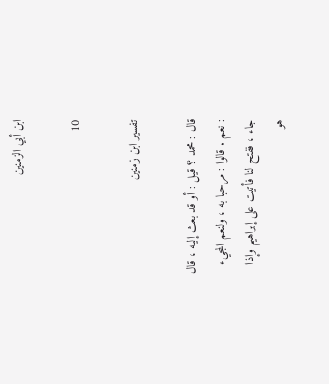ابن أبي الزمنين

10

تفسير ابن زمنين

قال : محمد ؟ قيل : أو قد بعث إليه ، قال : نعم . قالوا : مرحبا به ، ولنعم المجيء جاء ، ففتح لنا فأتيت على إبراهيم وإذا هو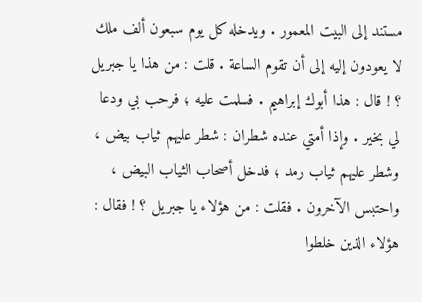مستند إلى البيت المعمور . ويدخله كل يوم سبعون ألف ملك لا يعودون إليه إلى أن تقوم الساعة . قلت : من هذا يا جبريل ؟ ! قال : هذا أبوك إبراهيم . فسلمت عليه ؛ فرحب بي ودعا لي بخير . وإذا أمتي عنده شطران : شطر عليهم ثياب بيض ، وشطر عليهم ثياب رمد ؛ فدخل أصحاب الثياب البيض ، واحتبس الآخرون . فقلت : من هؤلاء يا جبريل ؟ ! فقال : هؤلاء الذين خلطوا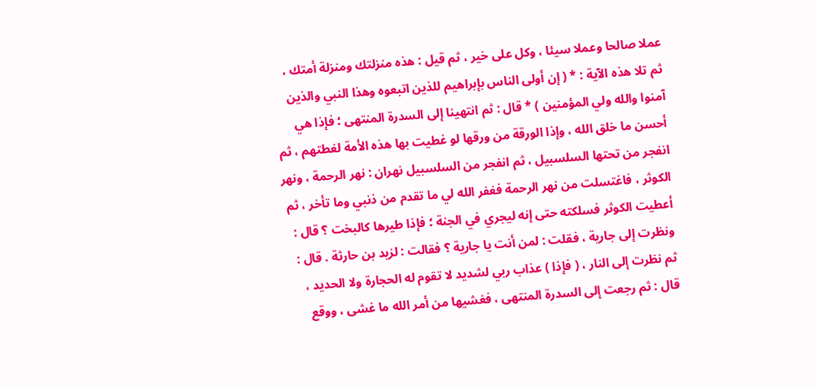عملا صالحا وعملا سيئا ، وكل على خير ، ثم قيل : هذه منزلتك ومنزلة أمتك ، ثم تلا هذه الآية : * ( إن أولى الناس بإبراهيم للذين اتبعوه وهذا النبي والذين آمنوا والله ولي المؤمنين ) * قال : ثم انتهينا إلى السدرة المنتهى ؛ فإذا هي أحسن ما خلق الله ، وإذا الورقة من ورقها لو غطيت بها هذه الأمة لغطتهم ، ثم انفجر من تحتها السلسبيل ، ثم انفجر من السلسبيل نهران : نهر الرحمة ، ونهر الكوثر ، فاغتسلت من نهر الرحمة فغفر الله لي ما تقدم من ذنبي وما تأخر ، ثم أعطيت الكوثر فسلكته حتى إنه ليجري في الجنة ؛ فإذا طيرها كالبخت ؟ قال : ونظرت إلى جارية ، فقلت : لمن أنت يا جارية ؟ فقالت : لزيد بن حارثة . قال : ثم نظرت إلى النار ، ( فإذا ) عذاب ربي لشديد لا تقوم له الحجارة ولا الحديد ، قال : ثم رجعت إلى السدرة المنتهى ، فغشيها من أمر الله ما غشى ، ووقع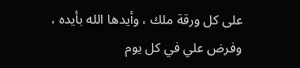على كل ورقة ملك ، وأيدها الله بأيده ، وفرض علي في كل يوم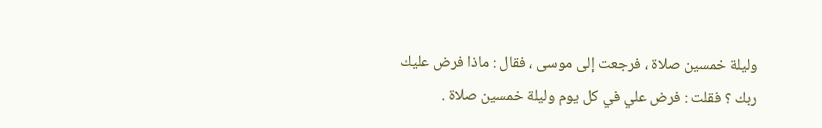وليلة خمسين صلاة ، فرجعت إلى موسى ، فقال : ماذا فرض عليك ربك ؟ فقلت : فرض علي في كل يوم وليلة خمسين صلاة .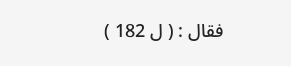فقال : ( ل 182 )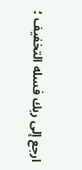ارجع إلى ربك فسله التخفيف ؛